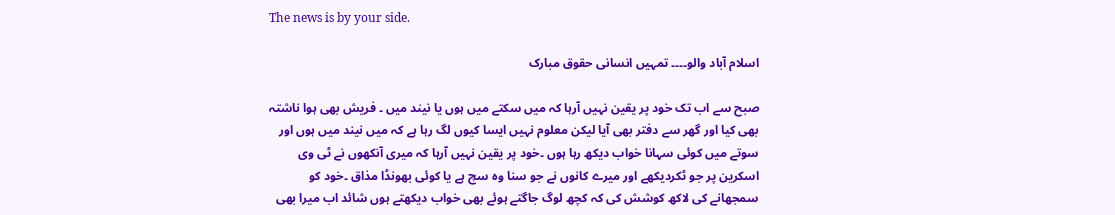The news is by your side.

اسلام آباد والو۔۔۔۔ تمہیں انسانی حقوق مبارک

صبح سے اب تک خود پر یقین نہیں آرہا کہ میں سکتے میں ہوں یا نیند میں ۔ فریش بھی ہوا ناشتہ بھی کیا اور گھر سے دفتر بھی آیا لیکن معلوم نہیں ایسا کیوں لگ رہا ہے کہ میں نیند میں ہوں اور سوتے میں کوئی سہانا خواب دیکھ رہا ہوں ۔خود پر یقین نہیں آرہا کہ میری آنکھوں نے ٹی وی اسکرین پر جو ٹکردیکھے اور میرے کانوں نے جو سنا وہ سچ ہے یا کوئی بھونڈا مذاق ۔خود کو سمجھانے کی لاکھ کوشش کی کہ کچھ لوگ جاگتے ہوئے بھی خواب دیکھتے ہوں شائد اب میرا بھی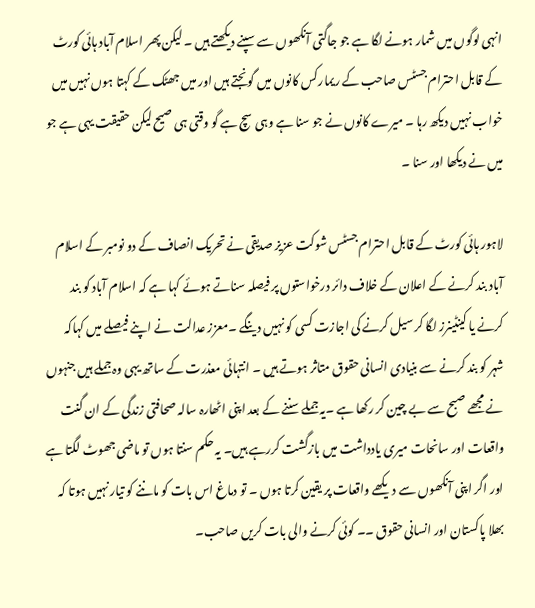انہی لوگوں میں شمار ہونے لگا ہے جو جاگتی آنکھوں سے سپنے دیکھتے ہیں ۔ لیکن پھر اسلام آباد ہائی کورٹ کے قابل احترام جسٹس صاحب کے ریمارکس کانوں میں گونجتے ہیں اور میں جھٹک کے کہتا ہوں نہیں میں خواب نہیں دیکھ رہا ۔ میرے کانوں نے جو سنا ہے وہی سچ ہے گو وقتی ہی صیح لیکن حقیقت یہی ہے جو میں نے دیکھا اور سنا ۔

لاہور ہائی کورٹ کے قابل احترام جسٹس شوکت عزیز صدیقی نے تحریک انصاف کے دو نومبر کے اسلام آباد بند کرنے کے اعلان کے خلاف دائر درخواستوں پر فیصلہ سناتے ہوئے کہا ہے کہ اسلام آباد کو بند کرنے یا کینٹینرز لگا کر سیل کرنے کی اجازت کسی کو نہیں دینگے ۔معزز عدالت نے اپنے فیصلے میں کہاکہ شہر کو بند کرنے سے بنیادی انسانی حقوق متاثر ہوتے ہیں ۔ انتہائی معذرت کے ساتھ یہی وہ جملے ہیں جنہوں نے مجھے صبح سے بے چین کر رکھا ہے ۔یہ جملے سننے کے بعد اپنی اٹھارہ سالہ صحافتی زندگی کے ان گنت واقعات اور سانحات میری یادداشت میں بازگشت کررہے ہیں۔ یہ حکم سنتا ہوں تو ماضی جھوٹ لگتا ہے اور اگر اپنی آنکھوں سے دیکھے واقعات پر یقین کرتا ہوں ۔ تو دماغ اس بات کو ماننے کو تیار نہیں ہوتا کہ بھلا پاکستان اور انسانی حقوق ۔۔ کوئی کرنے والی بات کریں صاحب۔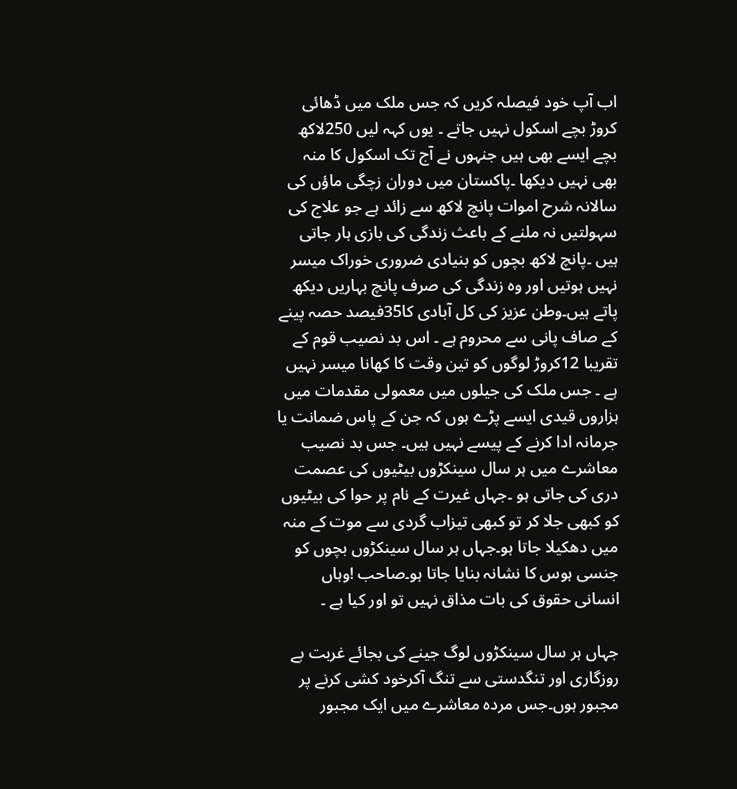اب آپ خود فیصلہ کریں کہ جس ملک میں ڈھائی کروڑ بچے اسکول نہیں جاتے ۔ یوں کہہ لیں 250لاکھ بچے ایسے بھی ہیں جنہوں نے آج تک اسکول کا منہ بھی نہیں دیکھا ۔پاکستان میں دوران زچگی ماؤں کی سالانہ شرح اموات پانچ لاکھ سے زائد ہے جو علاج کی سہولتیں نہ ملنے کے باعث زندگی کی بازی ہار جاتی ہیں ۔پانچ لاکھ بچوں کو بنیادی ضروری خوراک میسر نہیں ہوتیں اور وہ زندگی کی صرف پانچ بہاریں دیکھ پاتے ہیں۔وطن عزیز کی کل آبادی کا35فیصد حصہ پینے کے صاف پانی سے محروم ہے ۔ اس بد نصیب قوم کے تقریبا 12کروڑ لوگوں کو تین وقت کا کھانا میسر نہیں ہے ۔ جس ملک کی جیلوں میں معمولی مقدمات میں ہزاروں قیدی ایسے پڑے ہوں کہ جن کے پاس ضمانت یا جرمانہ ادا کرنے کے پیسے نہیں ہیں۔ جس بد نصیب معاشرے میں ہر سال سینکڑوں بیٹیوں کی عصمت دری کی جاتی ہو ۔جہاں غیرت کے نام پر حوا کی بیٹیوں کو کبھی جلا کر تو کبھی تیزاب گردی سے موت کے منہ میں دھکیلا جاتا ہو۔جہاں ہر سال سینکڑوں بچوں کو جنسی ہوس کا نشانہ بنایا جاتا ہو۔صاحب !وہاں انسانی حقوق کی بات مذاق نہیں تو اور کیا ہے ۔

جہاں ہر سال سینکڑوں لوگ جینے کی بجائے غربت بے روزگاری اور تنگدستی سے تنگ آکرخود کشی کرنے پر مجبور ہوں۔جس مردہ معاشرے میں ایک مجبور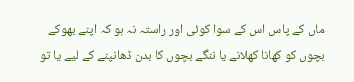ماں کے پاس اس کے سوا کوئی اور راستہ نہ ہو کہ اپنے بھوکے بچوں کو کھانا کھلانے یا ننگے بچوں کا بدن ڈھانپنے کے لیے یا تو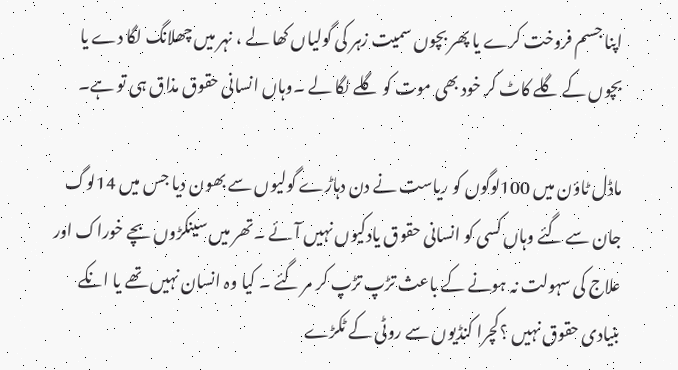اپنا جسم فروخت کرے یا پھر بچوں سمیت زہر کی گولیاں کھا لے ، نہر میں چھلانگ لگا دے یا بچوں کے گلے کاٹ کر خود بھی موت کو گلے لگا لے ۔وہاں انسانی حقوق مذاق ہی تو ہے۔

ماڈل ٹاؤن میں 100لوگوں کو ریاست نے دن دہاڑے گولیوں سے بھون دیا جس میں 14لوگ جان سے گئے وہاں کسی کو انسانی حقوق یادکیوں نہیں آئے ۔تھر میں سینکڑوں بچے خوراک اور علاج کی سہولت نہ ہونے کے باعث تڑپ تڑپ کر مر گئے ۔ کیا وہ انسان نہیں تھے یا انکے بنیادی حقوق نہیں ؟کچرا کنڈیوں سے روٹی کے ٹکڑے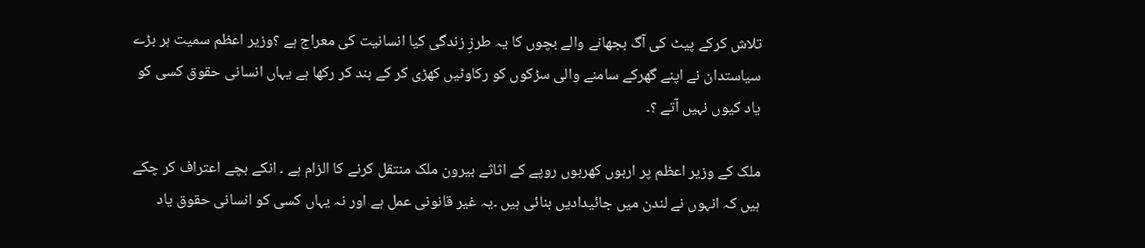تلاش کرکے پیٹ کی آگ بجھانے والے بچوں کا یہ طرزِ زندگی کیا انسانیت کی معراج ہے ؟وزیر اعظم سمیت ہر بڑے سیاستدان نے اپنے گھرکے سامنے والی سڑکوں کو رکاوٹیں کھڑی کر کے بند کر رکھا ہے یہاں انسانی حقوق کسی کو یاد کیوں نہیں آتے ؟۔

ملک کے وزیر اعظم پر اربوں کھربوں روپے کے اثاثے بیرون ملک منتقل کرنے کا الزام ہے ۔ انکے بچے اعتراف کر چکے ہیں کہ انہوں نے لندن میں جائیدادیں بنائی ہیں ۔یہ غیر قانونی عمل ہے اور نہ یہاں کسی کو انسانی حقوق یاد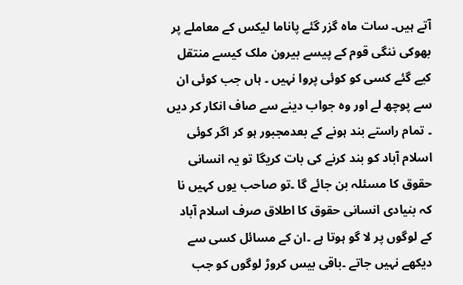آتے ہیں۔ سات ماہ گزر گئے پاناما لیکس کے معاملے پر بھوکی ننگی قوم کے پیسے بیرون ملک کیسے منتقل کیے گئے کسی کو کوئی پروا نہیں ۔ ہاں جب کوئی ان سے پوچھ لے اور وہ جواب دینے سے صاف انکار کر دیں ۔ تمام راستے بند ہونے کے بعدمجبور ہو کر اگر کوئی اسلام آباد کو بند کرنے کی بات کریگا تو یہ انسانی حقوق کا مسئلہ بن جائے گا ۔تو صاحب یوں کہیں نا کہ بنیادی انسانی حقوق کا اطلاق صرف اسلام آباد کے لوگوں پر لا گو ہوتا ہے ۔ان کے مسائل کسی سے دیکھے نہیں جاتے ۔باقی بیس کروڑ لوگوں کو جب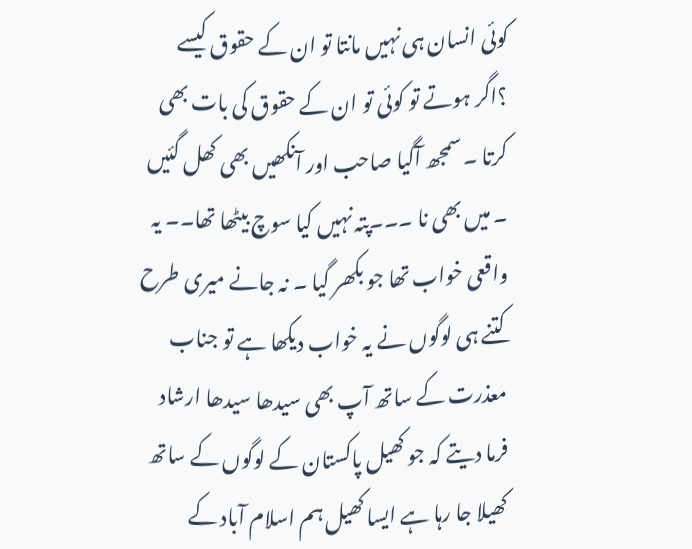کوئی انسان ہی نہیں مانتا تو ان کے حقوق کیسے ؟اگر ہوتے تو کوئی تو ان کے حقوق کی بات بھی کرتا ۔ سمجھ آگیا صاحب اور آنکھیں بھی کھل گئیں ۔ میں بھی نا ۔۔۔پتہ نہیں کیا سوچ بیٹھا تھا۔۔ یہ واقعی خواب تھا جو بکھر گیا ۔ نہ جانے میری طرح کتنے ہی لوگوں نے یہ خواب دیکھا ہے تو جناب معذرت کے ساتھ آپ بھی سیدھا سیدھا ارشاد فرما دیتے کہ جو کھیل پاکستان کے لوگوں کے ساتھ کھیلا جا رہا ہے ایسا کھیل ہم اسلام آباد کے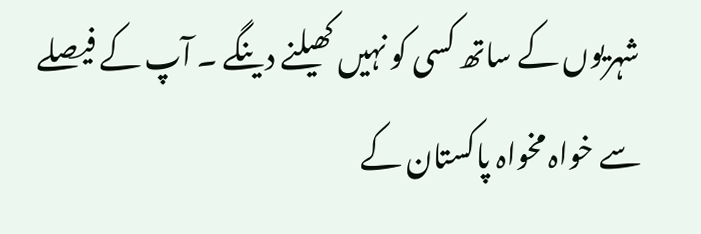شہریوں کے ساتھ کسی کو نہیں کھیلنے دینگے ۔ آپ کے فیصلے سے خواہ مخواہ پاکستان کے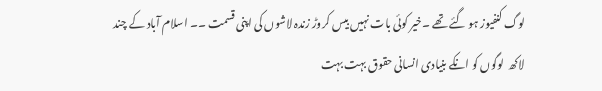لوگ کنفیوز ہو گئے تھے ۔خیر کوئی بات نہیں بیس کروڑ زندہ لاشوں کی اپنی قسمت ۔۔ اسلام آباد کے چند لاکھ  لوگوں کو انکے بنیادی انسانی حقوق بہت بہت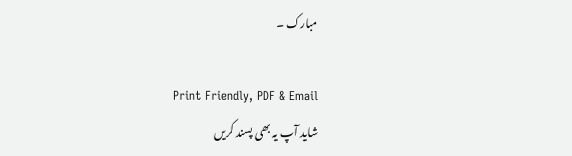مبارک ۔

Print Friendly, PDF & Email
شاید آپ یہ بھی پسند کریں